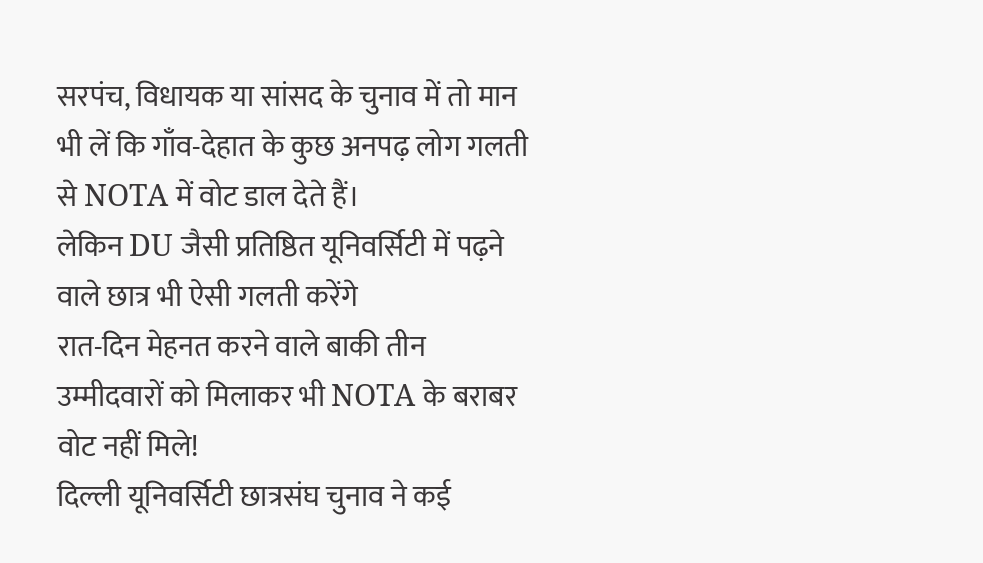सरपंच, विधायक या सांसद के चुनाव में तो मान भी लें कि गाँव-देहात के कुछ अनपढ़ लोग गलती से NOTA में वोट डाल देते हैं।
लेकिन DU जैसी प्रतिष्ठित यूनिवर्सिटी में पढ़ने वाले छात्र भी ऐसी गलती करेंगे
रात-दिन मेहनत करने वाले बाकी तीन उम्मीदवारों को मिलाकर भी NOTA के बराबर वोट नहीं मिले!
दिल्ली यूनिवर्सिटी छात्रसंघ चुनाव ने कई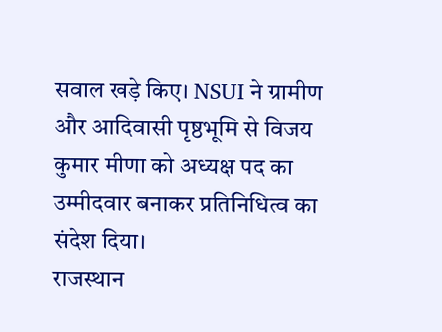सवाल खड़े किए। NSUI ने ग्रामीण और आदिवासी पृष्ठभूमि से विजय कुमार मीणा को अध्यक्ष पद का उम्मीदवार बनाकर प्रतिनिधित्व का संदेश दिया।
राजस्थान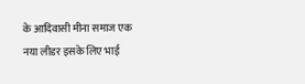के आदिवासी मीना समाज एक नया लीडर इसके लिए भाई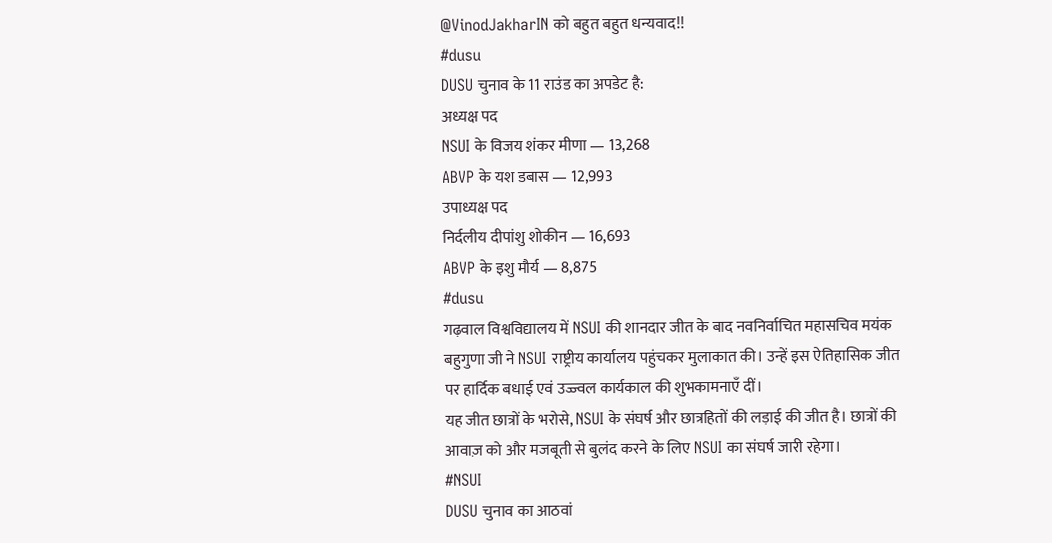@VinodJakharIN को बहुत बहुत धन्यवाद!!
#dusu
DUSU चुनाव के 11 राउंड का अपडेट है:
अध्यक्ष पद
NSUI के विजय शंकर मीणा — 13,268
ABVP के यश डबास — 12,993
उपाध्यक्ष पद
निर्दलीय दीपांशु शोकीन — 16,693
ABVP के इशु मौर्य — 8,875
#dusu
गढ़वाल विश्वविद्यालय में NSUI की शानदार जीत के बाद नवनिर्वाचित महासचिव मयंक बहुगुणा जी ने NSUI राष्ट्रीय कार्यालय पहुंचकर मुलाकात की। उन्हें इस ऐतिहासिक जीत पर हार्दिक बधाई एवं उज्ज्वल कार्यकाल की शुभकामनाएँ दीं।
यह जीत छात्रों के भरोसे, NSUI के संघर्ष और छात्रहितों की लड़ाई की जीत है। छात्रों की आवाज़ को और मजबूती से बुलंद करने के लिए NSUI का संघर्ष जारी रहेगा।
#NSUI
DUSU चुनाव का आठवां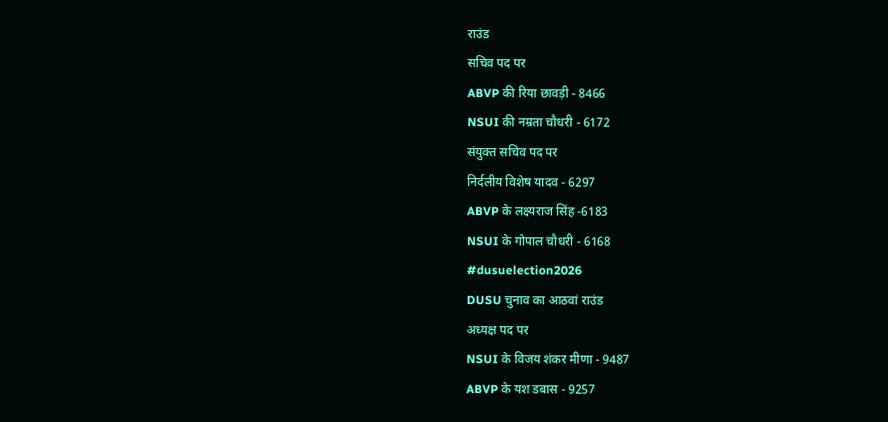राउंड
सचिव पद पर
ABVP की रिया छावड़ी - 8466
NSUI की नम्रता चौधरी - 6172
संयुक्त सचिव पद पर
निर्दलीय विशेष यादव - 6297
ABVP के लक्ष्यराज सिंह -6183
NSUI के गोपाल चौधरी - 6168
#dusuelection2026
DUSU चुनाव का आठवां राउंड
अध्यक्ष पद पर
NSUI के विजय शंकर मीणा - 9487
ABVP के यश डबास - 9257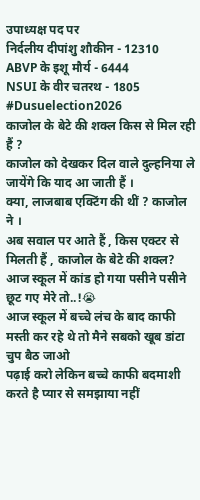उपाध्यक्ष पद पर
निर्दलीय दीपांशु शौकीन - 12310
ABVP के इशू मौर्य - 6444
NSUI के वीर चतरथ - 1805
#Dusuelection2026
काजोल के बेटे की शक्ल किस से मिल रही हैं ?
काजोल को देखकर दिल वाले दुल्हनिया ले जायेंगे कि याद आ जाती हैं ।
क्या, लाजबाब एक्टिंग की थीं ? काजोल ने ।
अब सवाल पर आते हैं , किस एक्टर से मिलती हैं , काजोल के बेटे की शक्ल?
आज स्कूल में कांड हो गया पसीने पसीने छूट गए मेरे तो..!😭
आज स्कूल में बच्चे लंच के बाद काफी मस्ती कर रहे थे तो मैने सबको खूब डांटा चुप बैठ जाओ
पढ़ाई करो लेकिन बच्चे काफी बदमाशी करते है प्यार से समझाया नहीं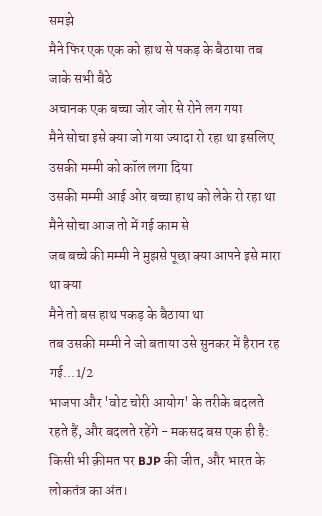समझे
मैने फिर एक एक को हाथ से पकड़ के बैठाया तब जाके सभी बैठे
अचानक एक बच्चा जोर जोर से रोने लग गया
मैने सोचा इसे क्या जो गया ज्यादा रो रहा था इसलिए उसकी मम्मी को कॉल लगा दिया
उसकी मम्मी आई ओर बच्चा हाथ को लेके रो रहा था मैने सोचा आज तो में गई काम से
जब बच्चे की मम्मी ने मुझसे पूछा क्या आपने इसे मारा था क्या
मैने तो बस हाथ पकड़ के बैठाया था
तब उसकी मम्मी ने जो बताया उसे सुनकर में हैरान रह गई...1/2
भाजपा और 'वोट चोरी आयोग' के तरीके बदलते रहते हैं, और बदलते रहेंगे - मकसद बस एक ही है: किसी भी क़ीमत पर BJP की जीत, और भारत के लोकतंत्र का अंत।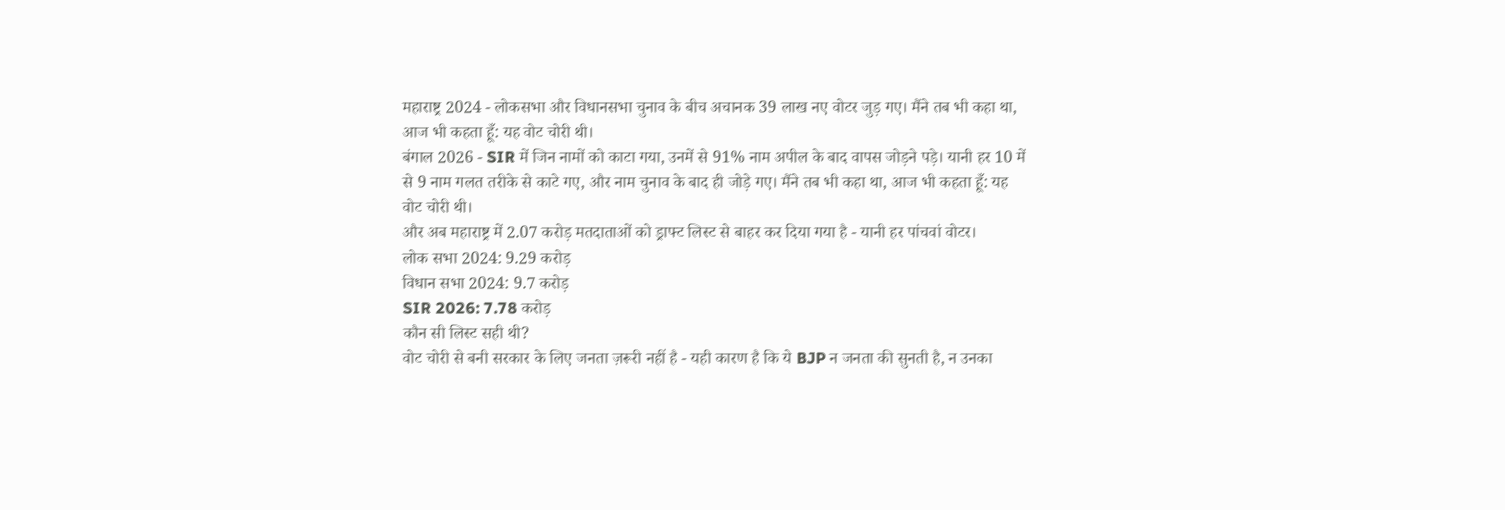महाराष्ट्र 2024 - लोकसभा और विधानसभा चुनाव के बीच अचानक 39 लाख नए वोटर जुड़ गए। मैंने तब भी कहा था, आज भी कहता हूँ: यह वोट चोरी थी।
बंगाल 2026 - SIR में जिन नामों को काटा गया, उनमें से 91% नाम अपील के बाद वापस जोड़ने पड़े। यानी हर 10 में से 9 नाम गलत तरीके से काटे गए, और नाम चुनाव के बाद ही जोड़े गए। मैंने तब भी कहा था, आज भी कहता हूँ: यह वोट चोरी थी।
और अब महाराष्ट्र में 2.07 करोड़ मतदाताओं को ड्राफ्ट लिस्ट से बाहर कर दिया गया है - यानी हर पांचवां वोटर।
लोक सभा 2024: 9.29 करोड़
विधान सभा 2024: 9.7 करोड़
SIR 2026: 7.78 करोड़
कौन सी लिस्ट सही थी?
वोट चोरी से बनी सरकार के लिए जनता ज़रूरी नहीं है - यही कारण है कि ये BJP न जनता की सुनती है, न उनका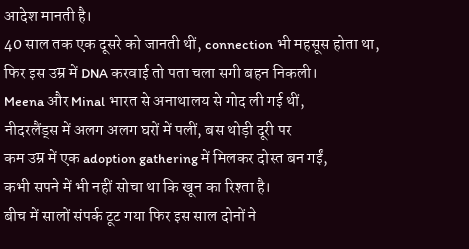आदेश मानती है।
40 साल तक एक दूसरे को जानती थीं, connection भी महसूस होता था,
फिर इस उम्र में DNA करवाई तो पता चला सगी बहन निकली।
Meena और Minal भारत से अनाथालय से गोद ली गई थीं,
नीदरलैंड्स में अलग अलग घरों में पलीं, बस थोड़ी दूरी पर
कम उम्र में एक adoption gathering में मिलकर दोस्त बन गईं,
कभी सपने में भी नहीं सोचा था कि खून का रिश्ता है।
बीच में सालों संपर्क टूट गया फिर इस साल दोनों ने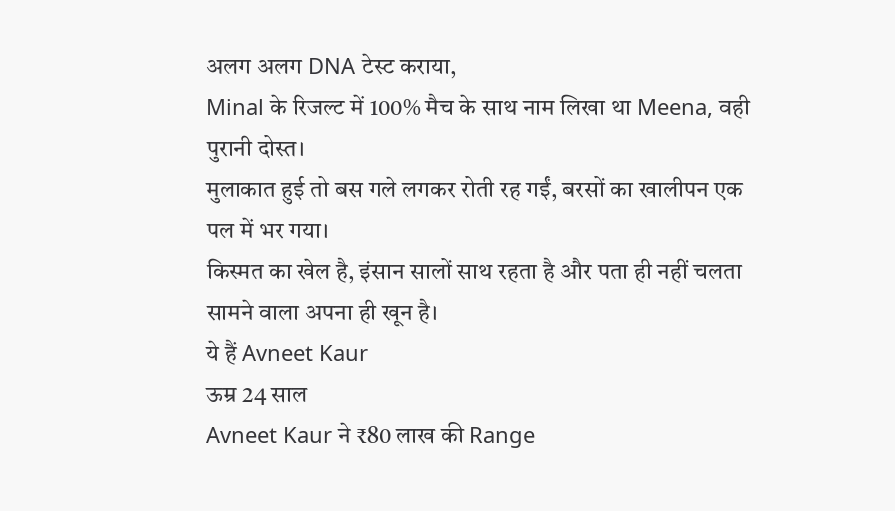अलग अलग DNA टेस्ट कराया,
Minal के रिजल्ट में 100% मैच के साथ नाम लिखा था Meena, वही पुरानी दोस्त।
मुलाकात हुई तो बस गले लगकर रोती रह गईं, बरसों का खालीपन एक पल में भर गया।
किस्मत का खेल है, इंसान सालों साथ रहता है और पता ही नहीं चलता सामने वाला अपना ही खून है।
ये हैं Avneet Kaur
ऊम्र 24 साल
Avneet Kaur ने ₹80 लाख की Range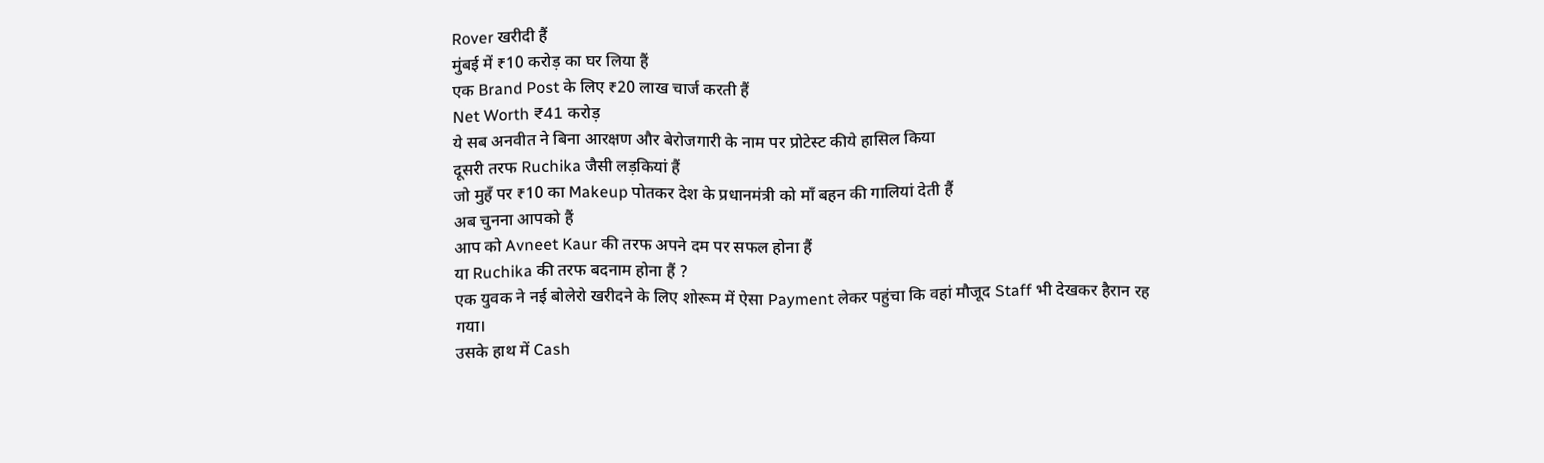Rover खरीदी हैं
मुंबई में ₹10 करोड़ का घर लिया हैं
एक Brand Post के लिए ₹20 लाख चार्ज करती हैं
Net Worth ₹41 करोड़
ये सब अनवीत ने बिना आरक्षण और बेरोजगारी के नाम पर प्रोटेस्ट कीये हासिल किया
दूसरी तरफ Ruchika जैसी लड़कियां हैं
जो मुहँ पर ₹10 का Makeup पोतकर देश के प्रधानमंत्री को माँ बहन की गालियां देती हैं
अब चुनना आपको हैं
आप को Avneet Kaur की तरफ अपने दम पर सफल होना हैं
या Ruchika की तरफ बदनाम होना हैं ?
एक युवक ने नई बोलेरो खरीदने के लिए शोरूम में ऐसा Payment लेकर पहुंचा कि वहां मौजूद Staff भी देखकर हैरान रह गया।
उसके हाथ में Cash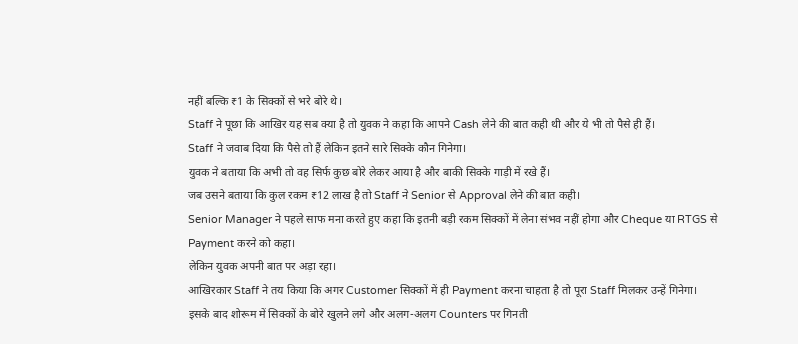नहीं बल्कि ₹1 के सिक्कों से भरे बोरे थे।
Staff ने पूछा कि आखिर यह सब क्या है तो युवक ने कहा कि आपने Cash लेने की बात कही थी और ये भी तो पैसे ही हैं।
Staff ने जवाब दिया कि पैसे तो हैं लेकिन इतने सारे सिक्के कौन गिनेगा।
युवक ने बताया कि अभी तो वह सिर्फ कुछ बोरे लेकर आया है और बाकी सिक्के गाड़ी में रखे हैं।
जब उसने बताया कि कुल रकम ₹12 लाख है तो Staff ने Senior से Approval लेने की बात कही।
Senior Manager ने पहले साफ मना करते हुए कहा कि इतनी बड़ी रकम सिक्कों में लेना संभव नहीं होगा और Cheque या RTGS से Payment करने को कहा।
लेकिन युवक अपनी बात पर अड़ा रहा।
आखिरकार Staff ने तय किया कि अगर Customer सिक्कों में ही Payment करना चाहता है तो पूरा Staff मिलकर उन्हें गिनेगा।
इसके बाद शोरूम में सिक्कों के बोरे खुलने लगे और अलग-अलग Counters पर गिनती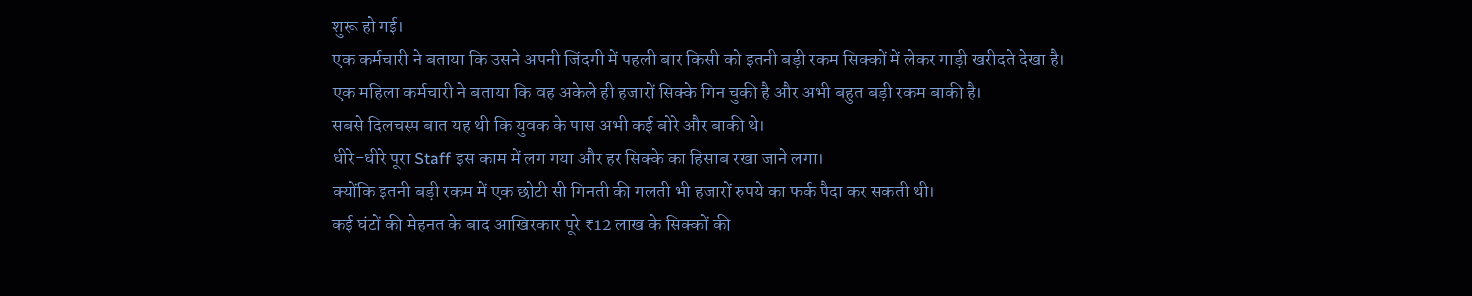शुरू हो गई।
एक कर्मचारी ने बताया कि उसने अपनी जिंदगी में पहली बार किसी को इतनी बड़ी रकम सिक्कों में लेकर गाड़ी खरीदते देखा है।
एक महिला कर्मचारी ने बताया कि वह अकेले ही हजारों सिक्के गिन चुकी है और अभी बहुत बड़ी रकम बाकी है।
सबसे दिलचस्प बात यह थी कि युवक के पास अभी कई बोरे और बाकी थे।
धीरे-धीरे पूरा Staff इस काम में लग गया और हर सिक्के का हिसाब रखा जाने लगा।
क्योंकि इतनी बड़ी रकम में एक छोटी सी गिनती की गलती भी हजारों रुपये का फर्क पैदा कर सकती थी।
कई घंटों की मेहनत के बाद आखिरकार पूरे ₹12 लाख के सिक्कों की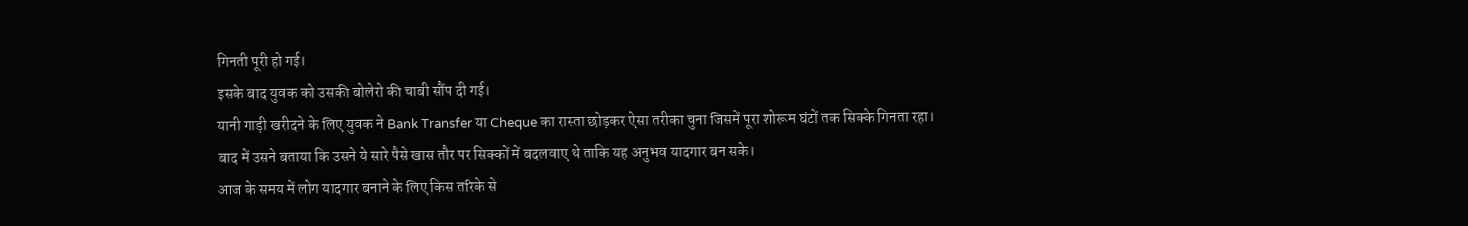गिनती पूरी हो गई।
इसके बाद युवक को उसकी बोलेरो की चाबी सौंप दी गई।
यानी गाड़ी खरीदने के लिए युवक ने Bank Transfer या Cheque का रास्ता छोड़कर ऐसा तरीका चुना जिसमें पूरा शोरूम घंटों तक सिक्के गिनता रहा।
बाद में उसने बताया कि उसने ये सारे पैसे खास तौर पर सिक्कों में बदलवाए थे ताकि यह अनुभव यादगार बन सके।
आज के समय में लोग यादगार बनाने के लिए किस तरिके से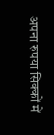अपना रुपया सिक्कों में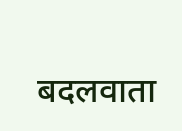बदलवाता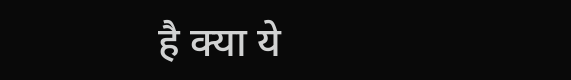है क्या ये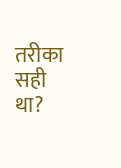तरीका सही था?